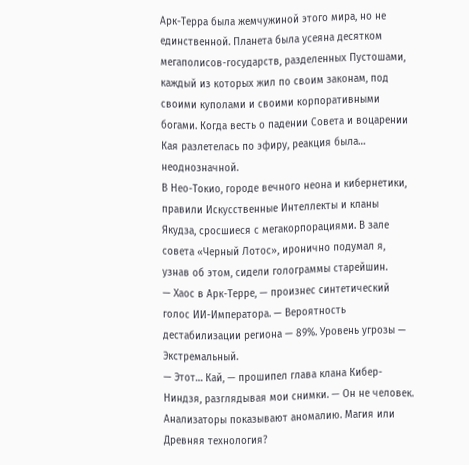Арк-Терра была жемчужиной этого мира, но не единственной. Планета была усеяна десятком мегаполисов-государств, разделенных Пустошами, каждый из которых жил по своим законам, под своими куполами и своими корпоративными богами. Когда весть о падении Совета и воцарении Кая разлетелась по эфиру, реакция была… неоднозначной.
В Нео-Токио, городе вечного неона и кибернетики, правили Искусственные Интеллекты и кланы Якудза, сросшиеся с мегакорпорациями. В зале совета «Черный Лотос», иронично подумал я, узнав об этом, сидели голограммы старейшин.
— Хаос в Арк-Терре, — произнес синтетический голос ИИ-Императора. — Вероятность дестабилизации региона — 89%. Уровень угрозы — Экстремальный.
— Этот… Кай, — прошипел глава клана Кибер-Ниндзя, разглядывая мои снимки. — Он не человек. Анализаторы показывают аномалию. Магия или Древняя технология?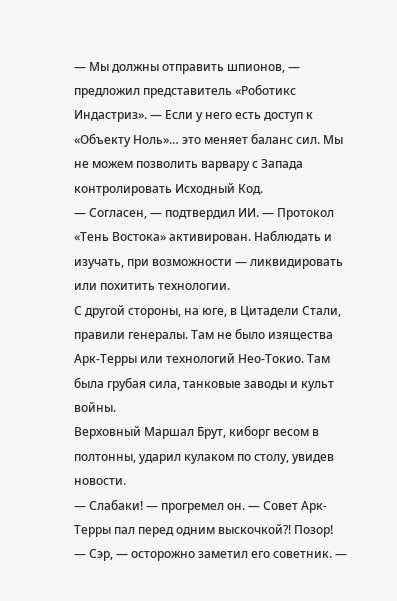— Мы должны отправить шпионов, — предложил представитель «Роботикс Индастриз». — Если у него есть доступ к «Объекту Ноль»… это меняет баланс сил. Мы не можем позволить варвару с Запада контролировать Исходный Код.
— Согласен, — подтвердил ИИ. — Протокол «Тень Востока» активирован. Наблюдать и изучать, при возможности — ликвидировать или похитить технологии.
С другой стороны, на юге, в Цитадели Стали, правили генералы. Там не было изящества Арк-Терры или технологий Нео-Токио. Там была грубая сила, танковые заводы и культ войны.
Верховный Маршал Брут, киборг весом в полтонны, ударил кулаком по столу, увидев новости.
— Слабаки! — прогремел он. — Совет Арк-Терры пал перед одним выскочкой?! Позор!
— Сэр, — осторожно заметил его советник. —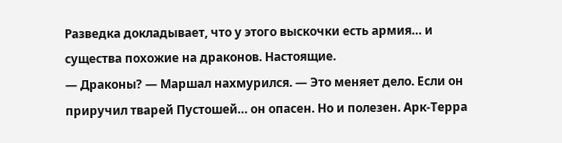Разведка докладывает, что у этого выскочки есть армия… и существа похожие на драконов. Настоящие.
— Драконы? — Маршал нахмурился. — Это меняет дело. Если он приручил тварей Пустошей… он опасен. Но и полезен. Арк-Терра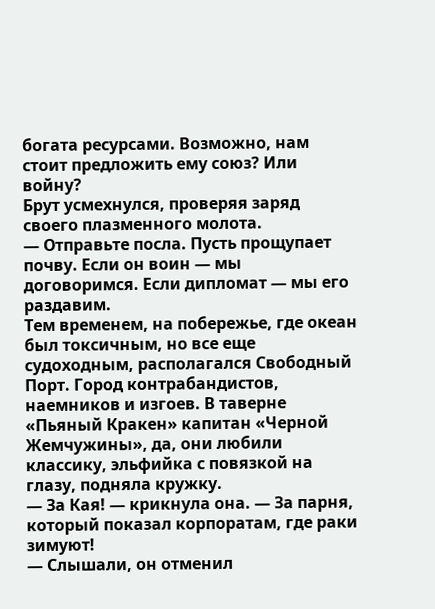богата ресурсами. Возможно, нам стоит предложить ему союз? Или войну?
Брут усмехнулся, проверяя заряд своего плазменного молота.
— Отправьте посла. Пусть прощупает почву. Если он воин — мы договоримся. Если дипломат — мы его раздавим.
Тем временем, на побережье, где океан был токсичным, но все еще судоходным, располагался Свободный Порт. Город контрабандистов, наемников и изгоев. В таверне «Пьяный Кракен» капитан «Черной Жемчужины», да, они любили классику, эльфийка с повязкой на глазу, подняла кружку.
— За Кая! — крикнула она. — За парня, который показал корпоратам, где раки зимуют!
— Слышали, он отменил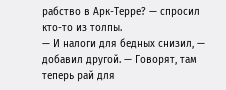рабство в Арк-Терре? — спросил кто-то из толпы.
— И налоги для бедных снизил, — добавил другой. — Говорят, там теперь рай для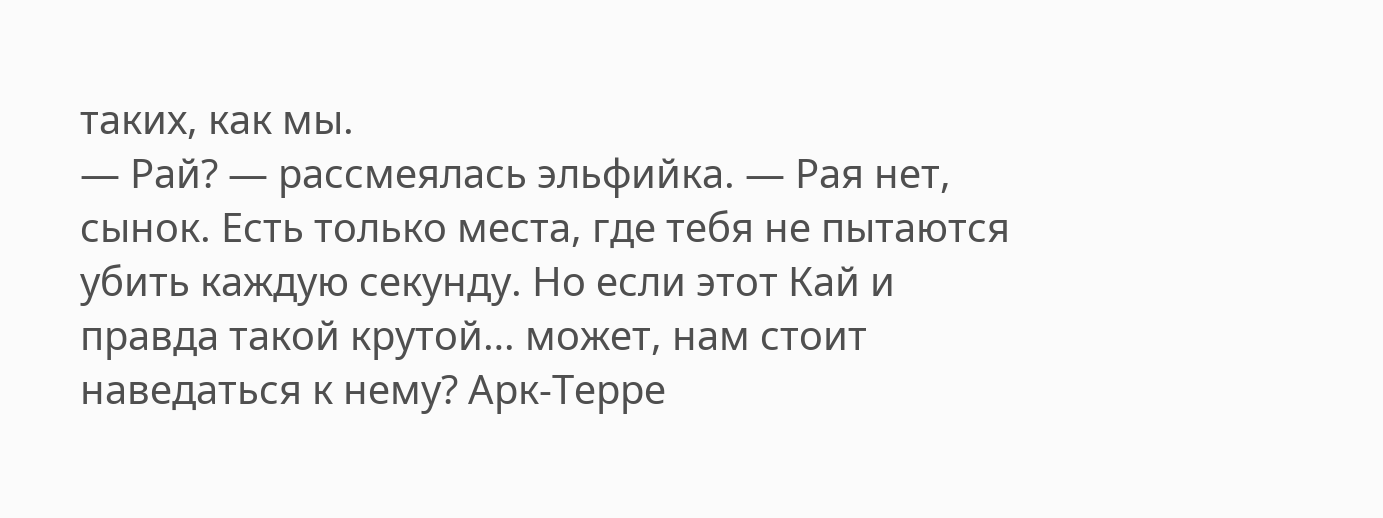таких, как мы.
— Рай? — рассмеялась эльфийка. — Рая нет, сынок. Есть только места, где тебя не пытаются убить каждую секунду. Но если этот Кай и правда такой крутой… может, нам стоит наведаться к нему? Арк-Терре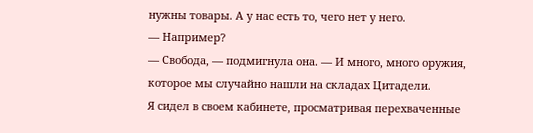нужны товары. А у нас есть то, чего нет у него.
— Например?
— Свобода, — подмигнула она. — И много, много оружия, которое мы случайно нашли на складах Цитадели.
Я сидел в своем кабинете, просматривая перехваченные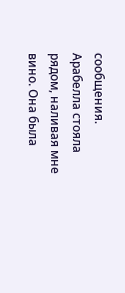сообщения. Арабелла стояла рядом, наливая мне вино. Она была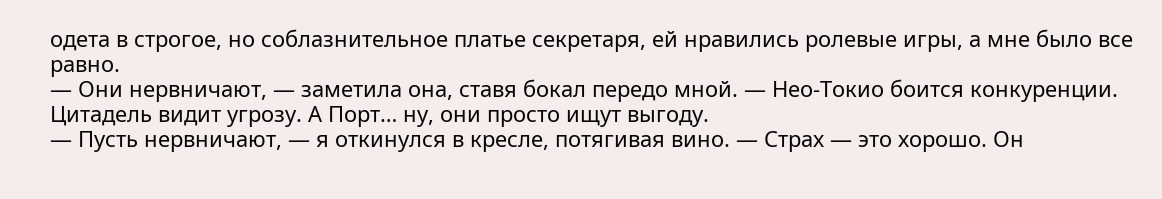одета в строгое, но соблазнительное платье секретаря, ей нравились ролевые игры, а мне было все равно.
— Они нервничают, — заметила она, ставя бокал передо мной. — Нео-Токио боится конкуренции. Цитадель видит угрозу. А Порт… ну, они просто ищут выгоду.
— Пусть нервничают, — я откинулся в кресле, потягивая вино. — Страх — это хорошо. Он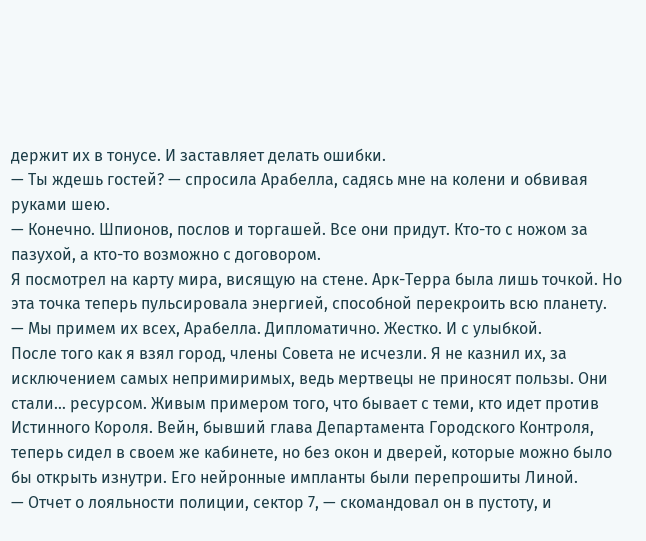держит их в тонусе. И заставляет делать ошибки.
— Ты ждешь гостей? — спросила Арабелла, садясь мне на колени и обвивая руками шею.
— Конечно. Шпионов, послов и торгашей. Все они придут. Кто-то с ножом за пазухой, а кто-то возможно с договором.
Я посмотрел на карту мира, висящую на стене. Арк-Терра была лишь точкой. Но эта точка теперь пульсировала энергией, способной перекроить всю планету.
— Мы примем их всех, Арабелла. Дипломатично. Жестко. И с улыбкой.
После того как я взял город, члены Совета не исчезли. Я не казнил их, за исключением самых непримиримых, ведь мертвецы не приносят пользы. Они стали… ресурсом. Живым примером того, что бывает с теми, кто идет против Истинного Короля. Вейн, бывший глава Департамента Городского Контроля, теперь сидел в своем же кабинете, но без окон и дверей, которые можно было бы открыть изнутри. Его нейронные импланты были перепрошиты Линой.
— Отчет о лояльности полиции, сектор 7, — скомандовал он в пустоту, и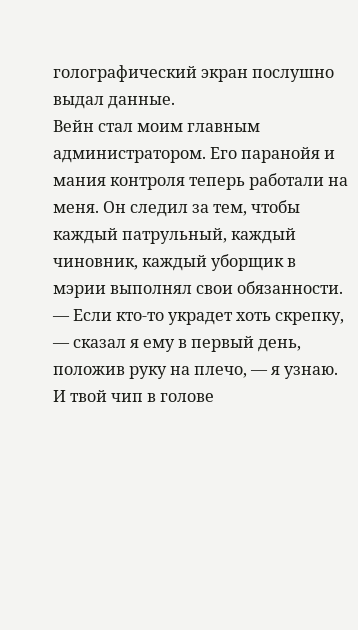голографический экран послушно выдал данные.
Вейн стал моим главным администратором. Его паранойя и мания контроля теперь работали на меня. Он следил за тем, чтобы каждый патрульный, каждый чиновник, каждый уборщик в мэрии выполнял свои обязанности.
— Если кто-то украдет хоть скрепку, — сказал я ему в первый день, положив руку на плечо, — я узнаю. И твой чип в голове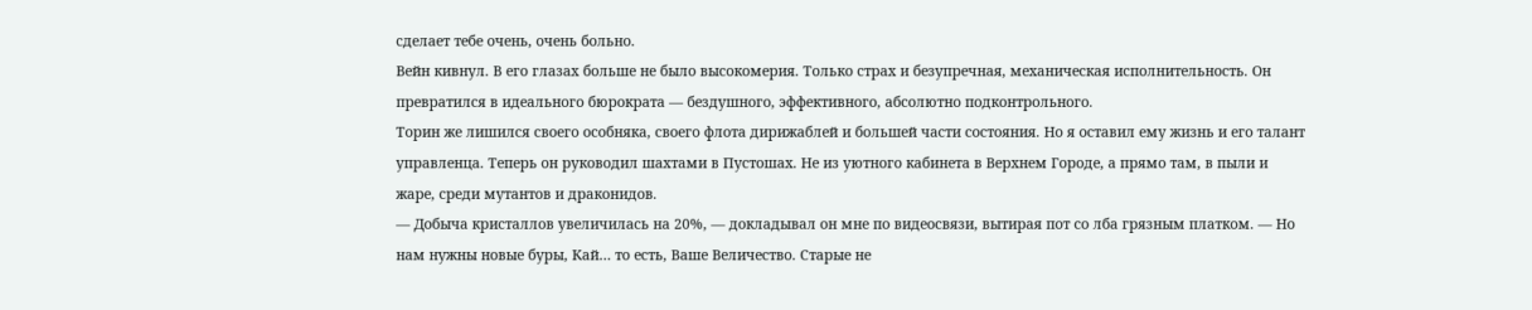сделает тебе очень, очень больно.
Вейн кивнул. В его глазах больше не было высокомерия. Только страх и безупречная, механическая исполнительность. Он превратился в идеального бюрократа — бездушного, эффективного, абсолютно подконтрольного.
Торин же лишился своего особняка, своего флота дирижаблей и большей части состояния. Но я оставил ему жизнь и его талант управленца. Теперь он руководил шахтами в Пустошах. Не из уютного кабинета в Верхнем Городе, а прямо там, в пыли и жаре, среди мутантов и драконидов.
— Добыча кристаллов увеличилась на 20%, — докладывал он мне по видеосвязи, вытирая пот со лба грязным платком. — Но нам нужны новые буры, Кай… то есть, Ваше Величество. Старые не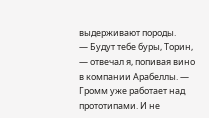выдерживают породы.
— Будут тебе буры, Торин, — отвечал я, попивая вино в компании Арабеллы. — Громм уже работает над прототипами. И не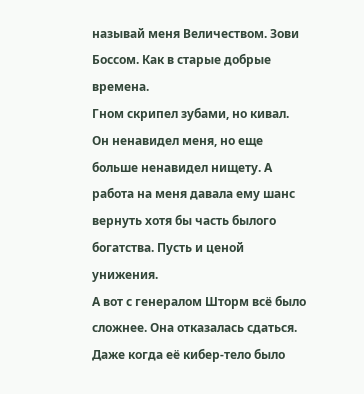называй меня Величеством. Зови Боссом. Как в старые добрые времена.
Гном скрипел зубами, но кивал. Он ненавидел меня, но еще больше ненавидел нищету. А работа на меня давала ему шанс вернуть хотя бы часть былого богатства. Пусть и ценой унижения.
А вот с генералом Шторм всё было сложнее. Она отказалась сдаться. Даже когда её кибер-тело было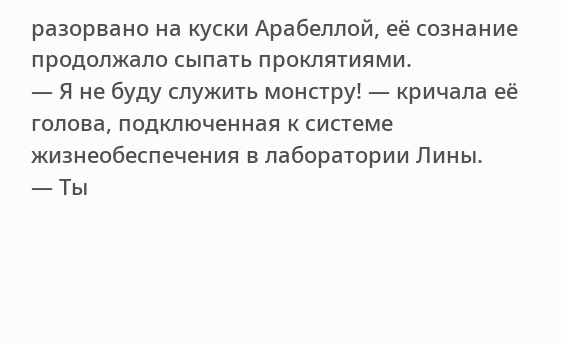разорвано на куски Арабеллой, её сознание продолжало сыпать проклятиями.
— Я не буду служить монстру! — кричала её голова, подключенная к системе жизнеобеспечения в лаборатории Лины.
— Ты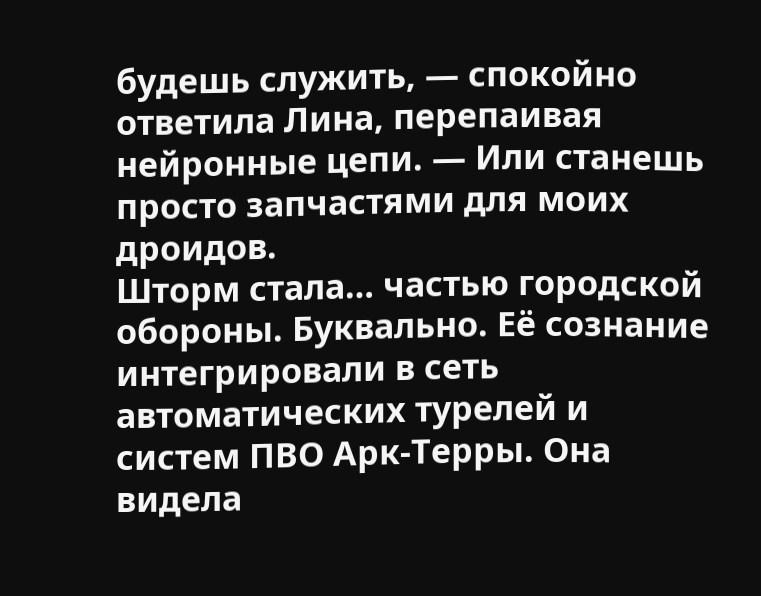будешь служить, — спокойно ответила Лина, перепаивая нейронные цепи. — Или станешь просто запчастями для моих дроидов.
Шторм стала… частью городской обороны. Буквально. Её сознание интегрировали в сеть автоматических турелей и систем ПВО Арк-Терры. Она видела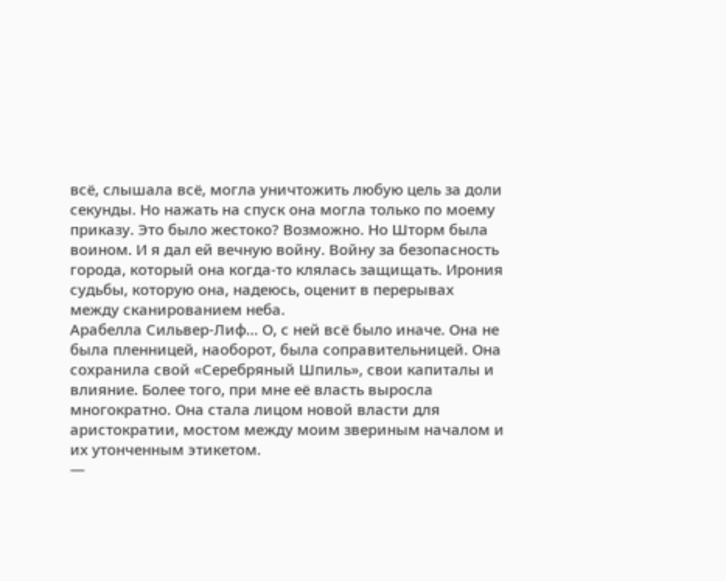всё, слышала всё, могла уничтожить любую цель за доли секунды. Но нажать на спуск она могла только по моему приказу. Это было жестоко? Возможно. Но Шторм была воином. И я дал ей вечную войну. Войну за безопасность города, который она когда-то клялась защищать. Ирония судьбы, которую она, надеюсь, оценит в перерывах между сканированием неба.
Арабелла Сильвер-Лиф… О, с ней всё было иначе. Она не была пленницей, наоборот, была соправительницей. Она сохранила свой «Серебряный Шпиль», свои капиталы и влияние. Более того, при мне её власть выросла многократно. Она стала лицом новой власти для аристократии, мостом между моим звериным началом и их утонченным этикетом.
—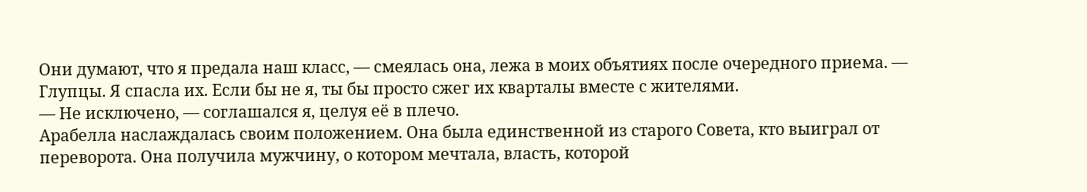Они думают, что я предала наш класс, — смеялась она, лежа в моих объятиях после очередного приема. — Глупцы. Я спасла их. Если бы не я, ты бы просто сжег их кварталы вместе с жителями.
— Не исключено, — соглашался я, целуя её в плечо.
Арабелла наслаждалась своим положением. Она была единственной из старого Совета, кто выиграл от переворота. Она получила мужчину, о котором мечтала, власть, которой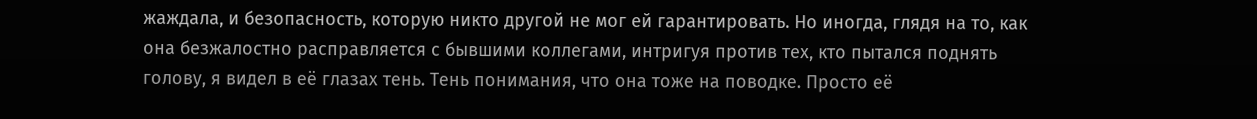жаждала, и безопасность, которую никто другой не мог ей гарантировать. Но иногда, глядя на то, как она безжалостно расправляется с бывшими коллегами, интригуя против тех, кто пытался поднять голову, я видел в её глазах тень. Тень понимания, что она тоже на поводке. Просто её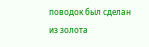поводок был сделан из золота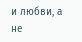и любви, а не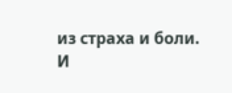из страха и боли.
И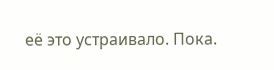её это устраивало. Пока.